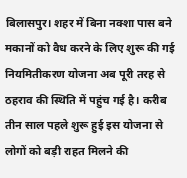बिलासपुर। शहर में बिना नक्शा पास बने मकानों को वैध करने के लिए शुरू की गई नियमितीकरण योजना अब पूरी तरह से ठहराव की स्थिति में पहुंच गई है। करीब तीन साल पहले शुरू हुई इस योजना से लोगों को बड़ी राहत मिलने की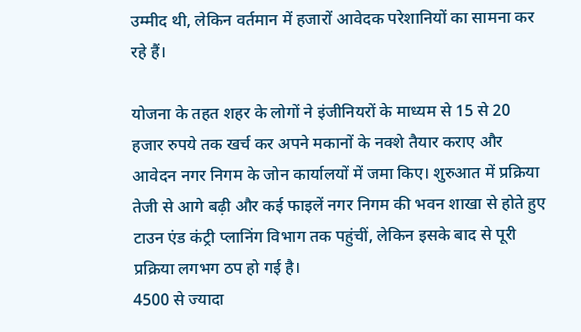उम्मीद थी, लेकिन वर्तमान में हजारों आवेदक परेशानियों का सामना कर रहे हैं।

योजना के तहत शहर के लोगों ने इंजीनियरों के माध्यम से 15 से 20 हजार रुपये तक खर्च कर अपने मकानों के नक्शे तैयार कराए और आवेदन नगर निगम के जोन कार्यालयों में जमा किए। शुरुआत में प्रक्रिया तेजी से आगे बढ़ी और कई फाइलें नगर निगम की भवन शाखा से होते हुए टाउन एंड कंट्री प्लानिंग विभाग तक पहुंचीं, लेकिन इसके बाद से पूरी प्रक्रिया लगभग ठप हो गई है।
4500 से ज्यादा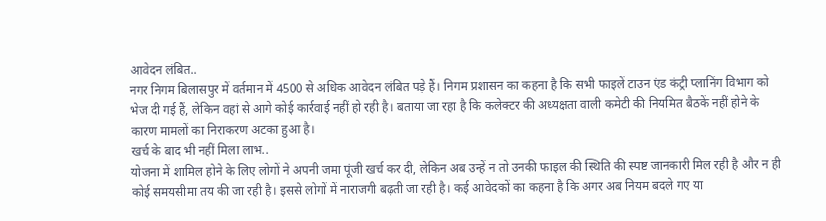आवेदन लंबित..
नगर निगम बिलासपुर में वर्तमान में 4500 से अधिक आवेदन लंबित पड़े हैं। निगम प्रशासन का कहना है कि सभी फाइलें टाउन एंड कंट्री प्लानिंग विभाग को भेज दी गई हैं, लेकिन वहां से आगे कोई कार्रवाई नहीं हो रही है। बताया जा रहा है कि कलेक्टर की अध्यक्षता वाली कमेटी की नियमित बैठकें नहीं होने के कारण मामलों का निराकरण अटका हुआ है।
खर्च के बाद भी नहीं मिला लाभ..
योजना में शामिल होने के लिए लोगों ने अपनी जमा पूंजी खर्च कर दी, लेकिन अब उन्हें न तो उनकी फाइल की स्थिति की स्पष्ट जानकारी मिल रही है और न ही कोई समयसीमा तय की जा रही है। इससे लोगों में नाराजगी बढ़ती जा रही है। कई आवेदकों का कहना है कि अगर अब नियम बदले गए या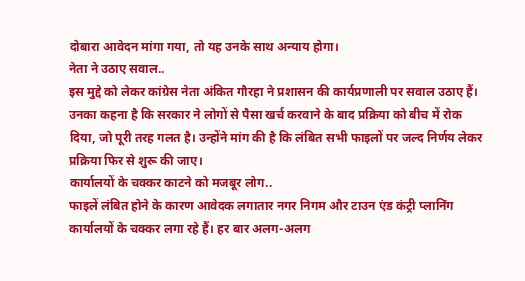दोबारा आवेदन मांगा गया, तो यह उनके साथ अन्याय होगा।
नेता ने उठाए सवाल..
इस मुद्दे को लेकर कांग्रेस नेता अंकित गौरहा ने प्रशासन की कार्यप्रणाली पर सवाल उठाए हैं। उनका कहना है कि सरकार ने लोगों से पैसा खर्च करवाने के बाद प्रक्रिया को बीच में रोक दिया, जो पूरी तरह गलत है। उन्होंने मांग की है कि लंबित सभी फाइलों पर जल्द निर्णय लेकर प्रक्रिया फिर से शुरू की जाए।
कार्यालयों के चक्कर काटने को मजबूर लोग..
फाइलें लंबित होने के कारण आवेदक लगातार नगर निगम और टाउन एंड कंट्री प्लानिंग कार्यालयों के चक्कर लगा रहे हैं। हर बार अलग-अलग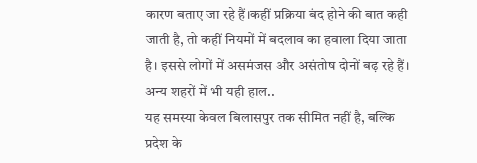कारण बताए जा रहे हैं।कहीं प्रक्रिया बंद होने की बात कही जाती है, तो कहीं नियमों में बदलाव का हवाला दिया जाता है। इससे लोगों में असमंजस और असंतोष दोनों बढ़ रहे हैं।
अन्य शहरों में भी यही हाल..
यह समस्या केवल बिलासपुर तक सीमित नहीं है, बल्कि प्रदेश के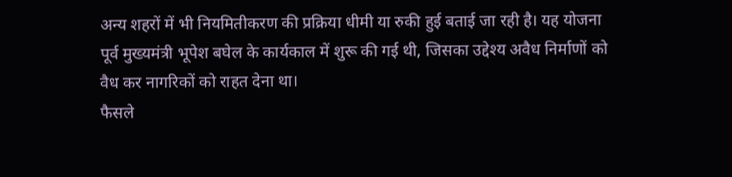अन्य शहरों में भी नियमितीकरण की प्रक्रिया धीमी या रुकी हुई बताई जा रही है। यह योजना पूर्व मुख्यमंत्री भूपेश बघेल के कार्यकाल में शुरू की गई थी, जिसका उद्देश्य अवैध निर्माणों को वैध कर नागरिकों को राहत देना था।
फैसले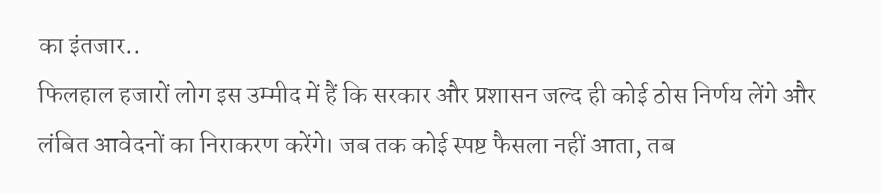का इंतजार..
फिलहाल हजारों लोग इस उम्मीद में हैं कि सरकार और प्रशासन जल्द ही कोई ठोस निर्णय लेंगे और लंबित आवेदनों का निराकरण करेंगे। जब तक कोई स्पष्ट फैसला नहीं आता, तब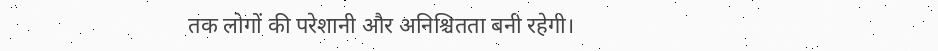तक लोगों की परेशानी और अनिश्चितता बनी रहेगी।